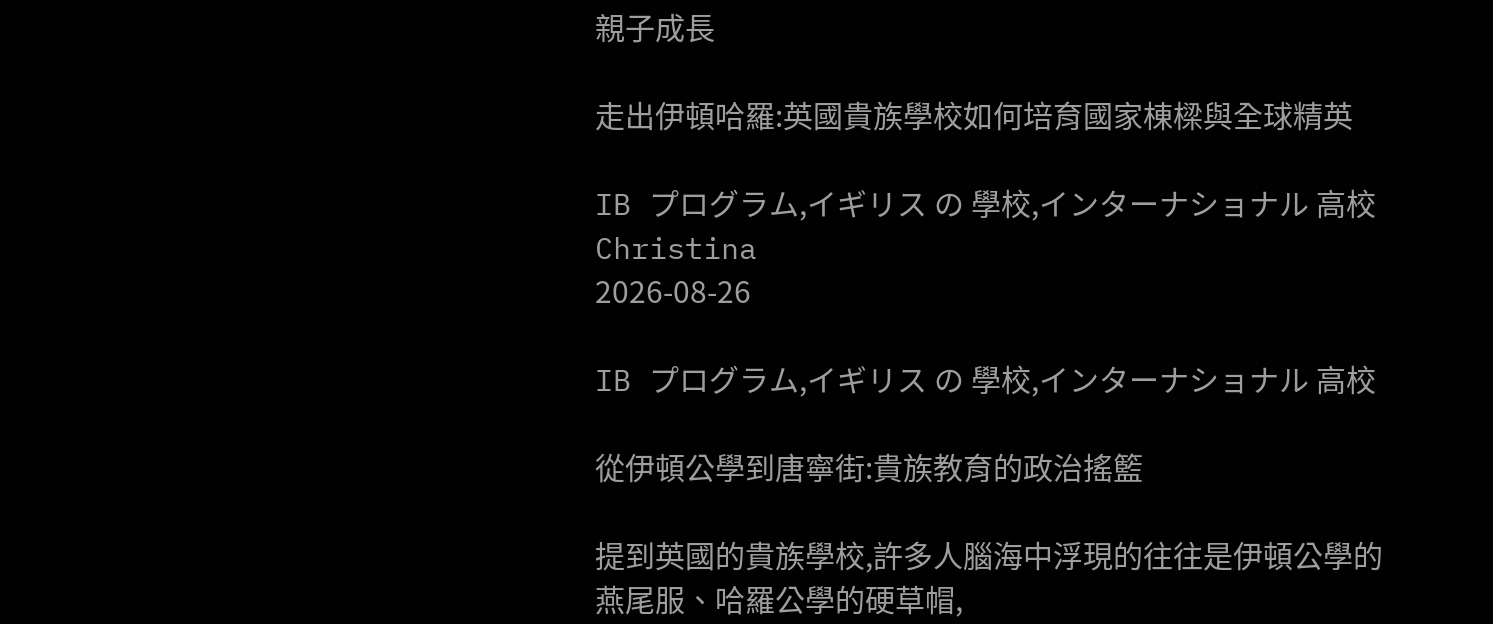親子成長

走出伊頓哈羅:英國貴族學校如何培育國家棟樑與全球精英

IB プログラム,イギリス の 學校,インターナショナル 高校
Christina
2026-08-26

IB プログラム,イギリス の 學校,インターナショナル 高校

從伊頓公學到唐寧街:貴族教育的政治搖籃

提到英國的貴族學校,許多人腦海中浮現的往往是伊頓公學的燕尾服、哈羅公學的硬草帽,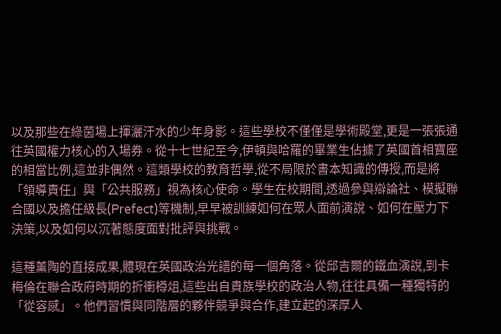以及那些在綠茵場上揮灑汗水的少年身影。這些學校不僅僅是學術殿堂,更是一張張通往英國權力核心的入場券。從十七世紀至今,伊頓與哈羅的畢業生佔據了英國首相寶座的相當比例,這並非偶然。這類學校的教育哲學,從不局限於書本知識的傳授,而是將「領導責任」與「公共服務」視為核心使命。學生在校期間,透過參與辯論社、模擬聯合國以及擔任級長(Prefect)等機制,早早被訓練如何在眾人面前演說、如何在壓力下決策,以及如何以沉著態度面對批評與挑戰。

這種薰陶的直接成果,體現在英國政治光譜的每一個角落。從邱吉爾的鐵血演說,到卡梅倫在聯合政府時期的折衝樽俎,這些出自貴族學校的政治人物,往往具備一種獨特的「從容感」。他們習慣與同階層的夥伴競爭與合作,建立起的深厚人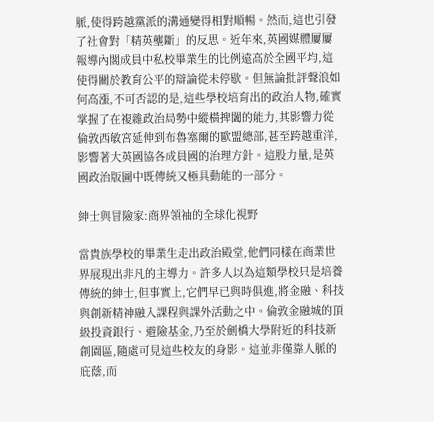脈,使得跨越黨派的溝通變得相對順暢。然而,這也引發了社會對「精英壟斷」的反思。近年來,英國媒體屢屢報導內閣成員中私校畢業生的比例遠高於全國平均,這使得關於教育公平的辯論從未停歇。但無論批評聲浪如何高漲,不可否認的是,這些學校培育出的政治人物,確實掌握了在複雜政治局勢中縱橫捭闔的能力,其影響力從倫敦西敏宮延伸到布魯塞爾的歐盟總部,甚至跨越重洋,影響著大英國協各成員國的治理方針。這股力量,是英國政治版圖中既傳統又極具動能的一部分。

紳士與冒險家:商界領袖的全球化視野

當貴族學校的畢業生走出政治殿堂,他們同樣在商業世界展現出非凡的主導力。許多人以為這類學校只是培養傳統的紳士,但事實上,它們早已與時俱進,將金融、科技與創新精神融入課程與課外活動之中。倫敦金融城的頂級投資銀行、避險基金,乃至於劍橋大學附近的科技新創園區,隨處可見這些校友的身影。這並非僅靠人脈的庇蔭,而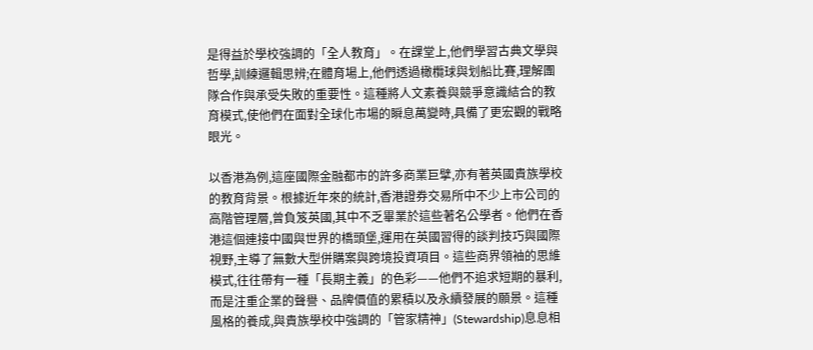是得益於學校強調的「全人教育」。在課堂上,他們學習古典文學與哲學,訓練邏輯思辨;在體育場上,他們透過橄欖球與划船比賽,理解團隊合作與承受失敗的重要性。這種將人文素養與競爭意識結合的教育模式,使他們在面對全球化市場的瞬息萬變時,具備了更宏觀的戰略眼光。

以香港為例,這座國際金融都市的許多商業巨擘,亦有著英國貴族學校的教育背景。根據近年來的統計,香港證券交易所中不少上市公司的高階管理層,曾負笈英國,其中不乏畢業於這些著名公學者。他們在香港這個連接中國與世界的橋頭堡,運用在英國習得的談判技巧與國際視野,主導了無數大型併購案與跨境投資項目。這些商界領袖的思維模式,往往帶有一種「長期主義」的色彩——他們不追求短期的暴利,而是注重企業的聲譽、品牌價值的累積以及永續發展的願景。這種風格的養成,與貴族學校中強調的「管家精神」(Stewardship)息息相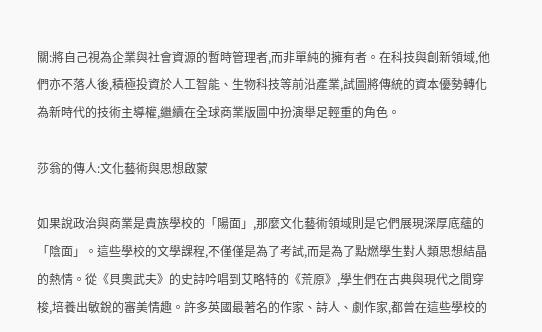關:將自己視為企業與社會資源的暫時管理者,而非單純的擁有者。在科技與創新領域,他們亦不落人後,積極投資於人工智能、生物科技等前沿產業,試圖將傳統的資本優勢轉化為新時代的技術主導權,繼續在全球商業版圖中扮演舉足輕重的角色。

莎翁的傳人:文化藝術與思想啟蒙

如果說政治與商業是貴族學校的「陽面」,那麼文化藝術領域則是它們展現深厚底蘊的「陰面」。這些學校的文學課程,不僅僅是為了考試,而是為了點燃學生對人類思想結晶的熱情。從《貝奧武夫》的史詩吟唱到艾略特的《荒原》,學生們在古典與現代之間穿梭,培養出敏銳的審美情趣。許多英國最著名的作家、詩人、劇作家,都曾在這些學校的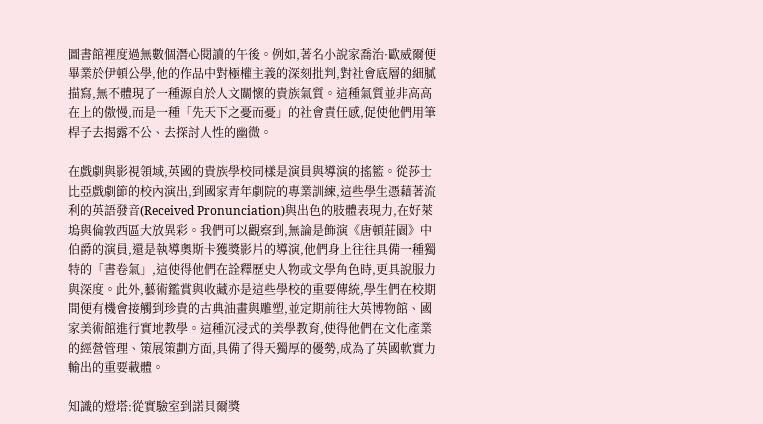圖書館裡度過無數個潛心閱讀的午後。例如,著名小說家喬治·歐威爾便畢業於伊頓公學,他的作品中對極權主義的深刻批判,對社會底層的細膩描寫,無不體現了一種源自於人文關懷的貴族氣質。這種氣質並非高高在上的傲慢,而是一種「先天下之憂而憂」的社會責任感,促使他們用筆桿子去揭露不公、去探討人性的幽微。

在戲劇與影視領域,英國的貴族學校同樣是演員與導演的搖籃。從莎士比亞戲劇節的校內演出,到國家青年劇院的專業訓練,這些學生憑藉著流利的英語發音(Received Pronunciation)與出色的肢體表現力,在好萊塢與倫敦西區大放異彩。我們可以觀察到,無論是飾演《唐頓莊園》中伯爵的演員,還是執導奧斯卡獲獎影片的導演,他們身上往往具備一種獨特的「書卷氣」,這使得他們在詮釋歷史人物或文學角色時,更具說服力與深度。此外,藝術鑑賞與收藏亦是這些學校的重要傳統,學生們在校期間便有機會接觸到珍貴的古典油畫與雕塑,並定期前往大英博物館、國家美術館進行實地教學。這種沉浸式的美學教育,使得他們在文化產業的經營管理、策展策劃方面,具備了得天獨厚的優勢,成為了英國軟實力輸出的重要載體。

知識的燈塔:從實驗室到諾貝爾獎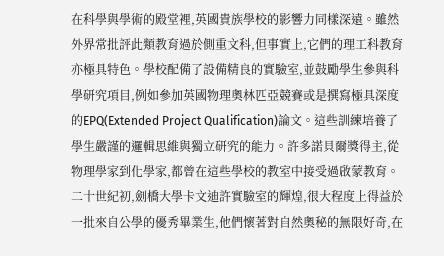在科學與學術的殿堂裡,英國貴族學校的影響力同樣深遠。雖然外界常批評此類教育過於側重文科,但事實上,它們的理工科教育亦極具特色。學校配備了設備精良的實驗室,並鼓勵學生參與科學研究項目,例如參加英國物理奧林匹亞競賽或是撰寫極具深度的EPQ(Extended Project Qualification)論文。這些訓練培養了學生嚴謹的邏輯思維與獨立研究的能力。許多諾貝爾獎得主,從物理學家到化學家,都曾在這些學校的教室中接受過啟蒙教育。二十世紀初,劍橋大學卡文迪許實驗室的輝煌,很大程度上得益於一批來自公學的優秀畢業生,他們懷著對自然奧秘的無限好奇,在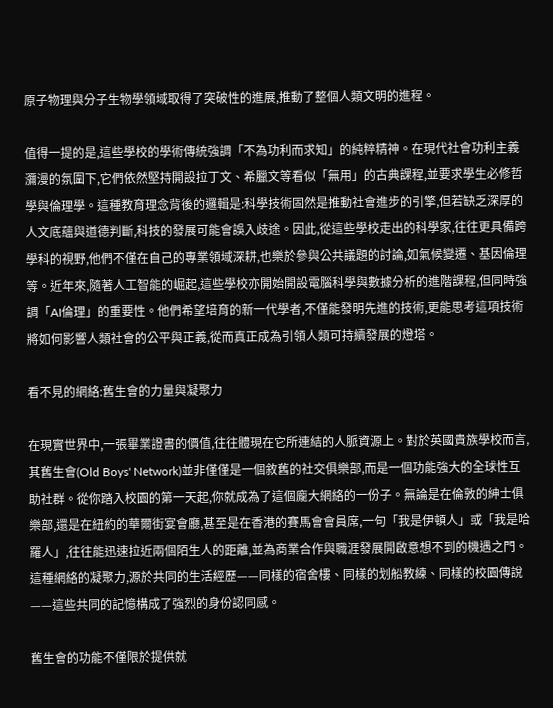原子物理與分子生物學領域取得了突破性的進展,推動了整個人類文明的進程。

值得一提的是,這些學校的學術傳統強調「不為功利而求知」的純粹精神。在現代社會功利主義瀰漫的氛圍下,它們依然堅持開設拉丁文、希臘文等看似「無用」的古典課程,並要求學生必修哲學與倫理學。這種教育理念背後的邏輯是:科學技術固然是推動社會進步的引擎,但若缺乏深厚的人文底蘊與道德判斷,科技的發展可能會誤入歧途。因此,從這些學校走出的科學家,往往更具備跨學科的視野,他們不僅在自己的專業領域深耕,也樂於參與公共議題的討論,如氣候變遷、基因倫理等。近年來,隨著人工智能的崛起,這些學校亦開始開設電腦科學與數據分析的進階課程,但同時強調「AI倫理」的重要性。他們希望培育的新一代學者,不僅能發明先進的技術,更能思考這項技術將如何影響人類社會的公平與正義,從而真正成為引領人類可持續發展的燈塔。

看不見的網絡:舊生會的力量與凝聚力

在現實世界中,一張畢業證書的價值,往往體現在它所連結的人脈資源上。對於英國貴族學校而言,其舊生會(Old Boys' Network)並非僅僅是一個敘舊的社交俱樂部,而是一個功能強大的全球性互助社群。從你踏入校園的第一天起,你就成為了這個龐大網絡的一份子。無論是在倫敦的紳士俱樂部,還是在紐約的華爾街宴會廳,甚至是在香港的賽馬會會員席,一句「我是伊頓人」或「我是哈羅人」,往往能迅速拉近兩個陌生人的距離,並為商業合作與職涯發展開啟意想不到的機遇之門。這種網絡的凝聚力,源於共同的生活經歷——同樣的宿舍樓、同樣的划船教練、同樣的校園傳說——這些共同的記憶構成了強烈的身份認同感。

舊生會的功能不僅限於提供就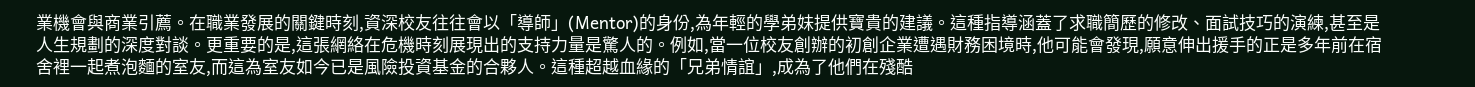業機會與商業引薦。在職業發展的關鍵時刻,資深校友往往會以「導師」(Mentor)的身份,為年輕的學弟妹提供寶貴的建議。這種指導涵蓋了求職簡歷的修改、面試技巧的演練,甚至是人生規劃的深度對談。更重要的是,這張網絡在危機時刻展現出的支持力量是驚人的。例如,當一位校友創辦的初創企業遭遇財務困境時,他可能會發現,願意伸出援手的正是多年前在宿舍裡一起煮泡麵的室友,而這為室友如今已是風險投資基金的合夥人。這種超越血緣的「兄弟情誼」,成為了他們在殘酷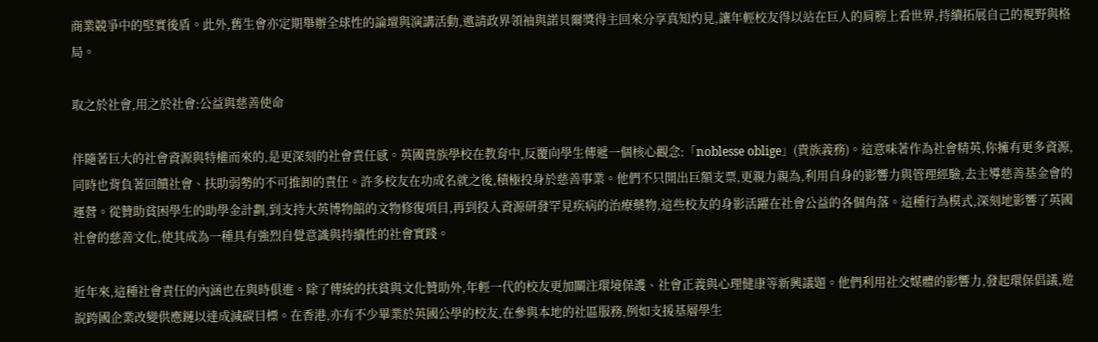商業競爭中的堅實後盾。此外,舊生會亦定期舉辦全球性的論壇與演講活動,邀請政界領袖與諾貝爾獎得主回來分享真知灼見,讓年輕校友得以站在巨人的肩膀上看世界,持續拓展自己的視野與格局。

取之於社會,用之於社會:公益與慈善使命

伴隨著巨大的社會資源與特權而來的,是更深刻的社會責任感。英國貴族學校在教育中,反覆向學生傳遞一個核心觀念:「noblesse oblige」(貴族義務)。這意味著作為社會精英,你擁有更多資源,同時也背負著回饋社會、扶助弱勢的不可推卸的責任。許多校友在功成名就之後,積極投身於慈善事業。他們不只開出巨額支票,更親力親為,利用自身的影響力與管理經驗,去主導慈善基金會的運營。從贊助貧困學生的助學金計劃,到支持大英博物館的文物修復項目,再到投入資源研發罕見疾病的治療藥物,這些校友的身影活躍在社會公益的各個角落。這種行為模式,深刻地影響了英國社會的慈善文化,使其成為一種具有強烈自覺意識與持續性的社會實踐。

近年來,這種社會責任的內涵也在與時俱進。除了傳統的扶貧與文化贊助外,年輕一代的校友更加關注環境保護、社會正義與心理健康等新興議題。他們利用社交媒體的影響力,發起環保倡議,遊說跨國企業改變供應鏈以達成減碳目標。在香港,亦有不少畢業於英國公學的校友,在參與本地的社區服務,例如支援基層學生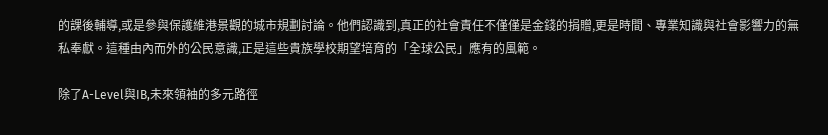的課後輔導,或是參與保護維港景觀的城市規劃討論。他們認識到,真正的社會責任不僅僅是金錢的捐贈,更是時間、專業知識與社會影響力的無私奉獻。這種由內而外的公民意識,正是這些貴族學校期望培育的「全球公民」應有的風範。

除了A-Level與IB,未來領袖的多元路徑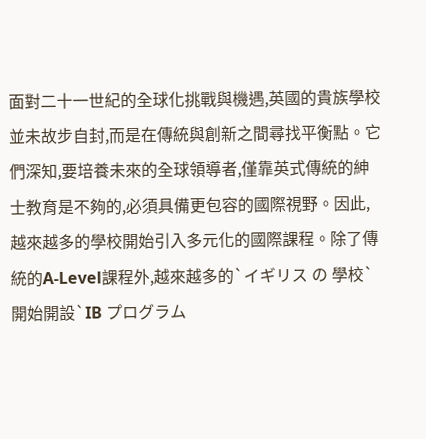面對二十一世紀的全球化挑戰與機遇,英國的貴族學校並未故步自封,而是在傳統與創新之間尋找平衡點。它們深知,要培養未來的全球領導者,僅靠英式傳統的紳士教育是不夠的,必須具備更包容的國際視野。因此,越來越多的學校開始引入多元化的國際課程。除了傳統的A-Level課程外,越來越多的`イギリス の 學校`開始開設`IB プログラム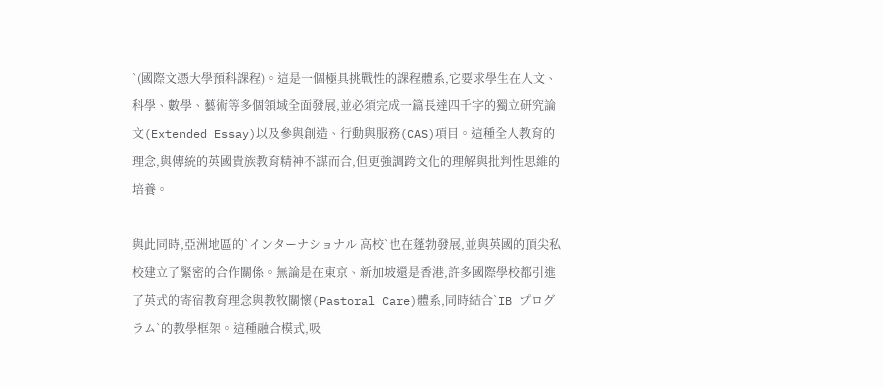`(國際文憑大學預科課程)。這是一個極具挑戰性的課程體系,它要求學生在人文、科學、數學、藝術等多個領域全面發展,並必須完成一篇長達四千字的獨立研究論文(Extended Essay)以及參與創造、行動與服務(CAS)項目。這種全人教育的理念,與傳統的英國貴族教育精神不謀而合,但更強調跨文化的理解與批判性思維的培養。

與此同時,亞洲地區的`インターナショナル 高校`也在蓬勃發展,並與英國的頂尖私校建立了緊密的合作關係。無論是在東京、新加坡還是香港,許多國際學校都引進了英式的寄宿教育理念與教牧關懷(Pastoral Care)體系,同時結合`IB プログラム`的教學框架。這種融合模式,吸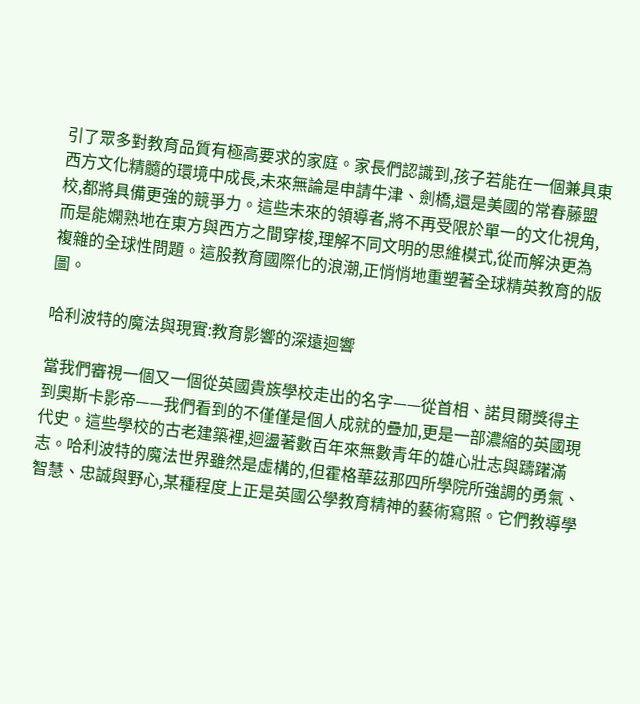引了眾多對教育品質有極高要求的家庭。家長們認識到,孩子若能在一個兼具東西方文化精髓的環境中成長,未來無論是申請牛津、劍橋,還是美國的常春藤盟校,都將具備更強的競爭力。這些未來的領導者,將不再受限於單一的文化視角,而是能嫻熟地在東方與西方之間穿梭,理解不同文明的思維模式,從而解決更為複雜的全球性問題。這股教育國際化的浪潮,正悄悄地重塑著全球精英教育的版圖。

哈利波特的魔法與現實:教育影響的深遠迴響

當我們審視一個又一個從英國貴族學校走出的名字——從首相、諾貝爾獎得主到奧斯卡影帝——我們看到的不僅僅是個人成就的疊加,更是一部濃縮的英國現代史。這些學校的古老建築裡,迴盪著數百年來無數青年的雄心壯志與躊躇滿志。哈利波特的魔法世界雖然是虛構的,但霍格華茲那四所學院所強調的勇氣、智慧、忠誠與野心,某種程度上正是英國公學教育精神的藝術寫照。它們教導學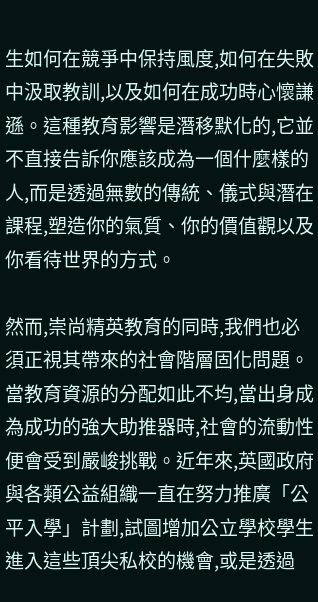生如何在競爭中保持風度,如何在失敗中汲取教訓,以及如何在成功時心懷謙遜。這種教育影響是潛移默化的,它並不直接告訴你應該成為一個什麼樣的人,而是透過無數的傳統、儀式與潛在課程,塑造你的氣質、你的價值觀以及你看待世界的方式。

然而,崇尚精英教育的同時,我們也必須正視其帶來的社會階層固化問題。當教育資源的分配如此不均,當出身成為成功的強大助推器時,社會的流動性便會受到嚴峻挑戰。近年來,英國政府與各類公益組織一直在努力推廣「公平入學」計劃,試圖增加公立學校學生進入這些頂尖私校的機會,或是透過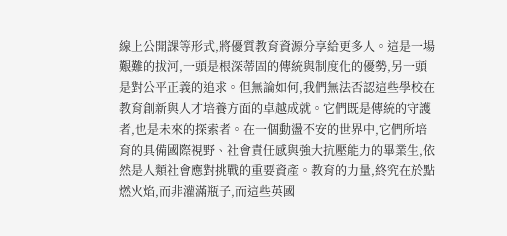線上公開課等形式,將優質教育資源分享給更多人。這是一場艱難的拔河,一頭是根深蒂固的傳統與制度化的優勢,另一頭是對公平正義的追求。但無論如何,我們無法否認這些學校在教育創新與人才培養方面的卓越成就。它們既是傳統的守護者,也是未來的探索者。在一個動盪不安的世界中,它們所培育的具備國際視野、社會責任感與強大抗壓能力的畢業生,依然是人類社會應對挑戰的重要資產。教育的力量,終究在於點燃火焰,而非灌滿瓶子,而這些英國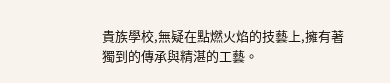貴族學校,無疑在點燃火焰的技藝上,擁有著獨到的傳承與精湛的工藝。